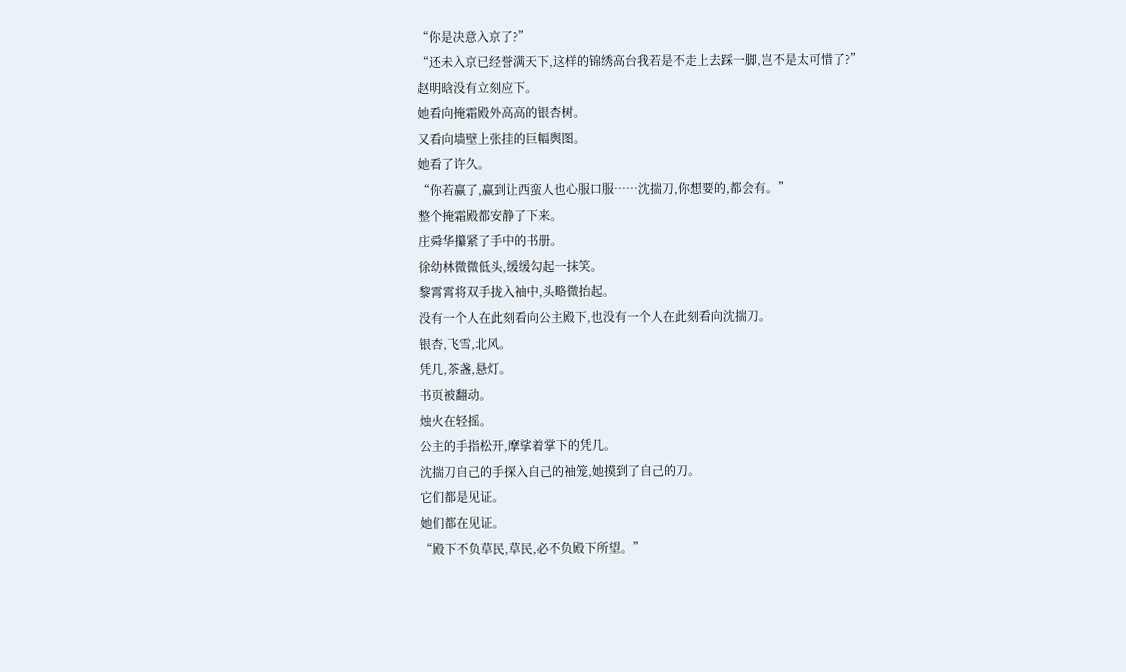“你是决意入京了?”
“还未入京已经誉满天下,这样的锦绣高台我若是不走上去踩一脚,岂不是太可惜了?”
赵明晗没有立刻应下。
她看向掩霜殿外高高的银杏树。
又看向墙壁上张挂的巨幅舆图。
她看了许久。
“你若赢了,赢到让西蛮人也心服口服……沈揣刀,你想要的,都会有。”
整个掩霜殿都安静了下来。
庄舜华攥紧了手中的书册。
徐幼林微微低头,缓缓勾起一抹笑。
黎霄霄将双手拢入袖中,头略微抬起。
没有一个人在此刻看向公主殿下,也没有一个人在此刻看向沈揣刀。
银杏,飞雪,北风。
凭几,茶盏,悬灯。
书页被翻动。
烛火在轻摇。
公主的手指松开,摩挲着掌下的凭几。
沈揣刀自己的手探入自己的袖笼,她摸到了自己的刀。
它们都是见证。
她们都在见证。
“殿下不负草民,草民,必不负殿下所望。”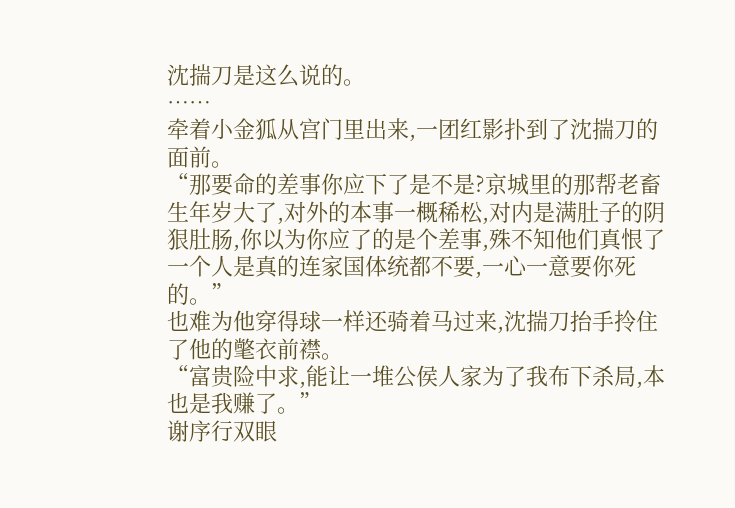沈揣刀是这么说的。
……
牵着小金狐从宫门里出来,一团红影扑到了沈揣刀的面前。
“那要命的差事你应下了是不是?京城里的那帮老畜生年岁大了,对外的本事一概稀松,对内是满肚子的阴狠肚肠,你以为你应了的是个差事,殊不知他们真恨了一个人是真的连家国体统都不要,一心一意要你死的。”
也难为他穿得球一样还骑着马过来,沈揣刀抬手拎住了他的氅衣前襟。
“富贵险中求,能让一堆公侯人家为了我布下杀局,本也是我赚了。”
谢序行双眼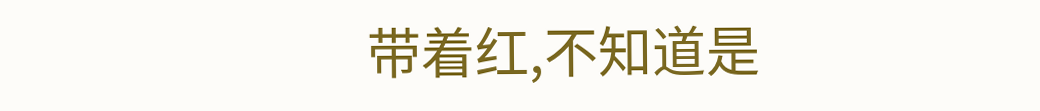带着红,不知道是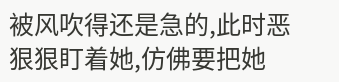被风吹得还是急的,此时恶狠狠盯着她,仿佛要把她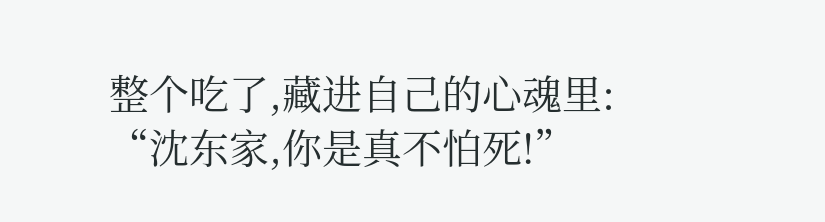整个吃了,藏进自己的心魂里:
“沈东家,你是真不怕死!”